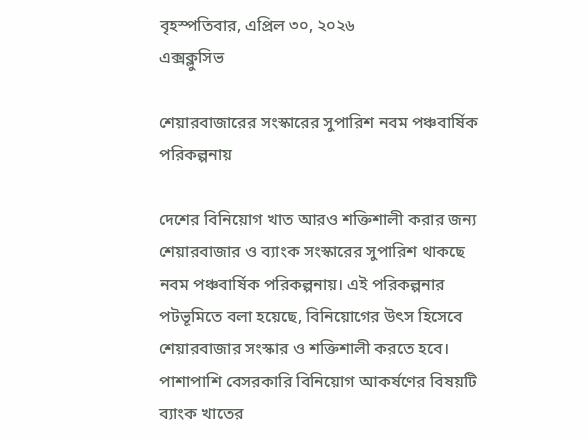বৃহস্পতিবার, এপ্রিল ৩০, ২০২৬
এক্সক্লুসিভ

শেয়ারবাজারের সংস্কারের সুপারিশ নবম পঞ্চবার্ষিক পরিকল্পনায়

দেশের বিনিয়োগ খাত আরও শক্তিশালী করার জন্য শেয়ারবাজার ও ব্যাংক সংস্কারের সুপারিশ থাকছে নবম পঞ্চবার্ষিক পরিকল্পনায়। এই পরিকল্পনার পটভূমিতে বলা হয়েছে, বিনিয়োগের উৎস হিসেবে শেয়ারবাজার সংস্কার ও শক্তিশালী করতে হবে। পাশাপাশি বেসরকারি বিনিয়োগ আকর্ষণের বিষয়টি ব্যাংক খাতের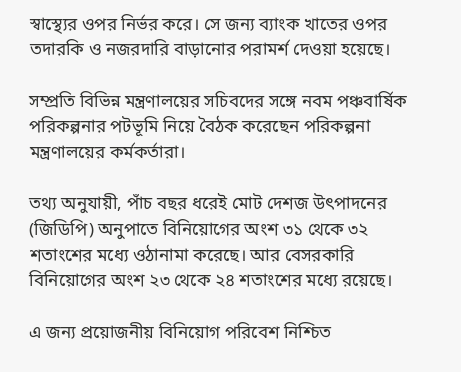স্বাস্থ্যের ওপর নির্ভর করে। সে জন্য ব্যাংক খাতের ওপর তদারকি ও নজরদারি বাড়ানোর পরামর্শ দেওয়া হয়েছে।

সম্প্রতি বিভিন্ন মন্ত্রণালয়ের সচিবদের সঙ্গে নবম পঞ্চবার্ষিক পরিকল্পনার পটভূমি নিয়ে বৈঠক করেছেন পরিকল্পনা মন্ত্রণালয়ের কর্মকর্তারা।

তথ্য অনুযায়ী, পাঁচ বছর ধরেই মোট দেশজ উৎপাদনের (জিডিপি) অনুপাতে বিনিয়োগের অংশ ৩১ থেকে ৩২ শতাংশের মধ্যে ওঠানামা করেছে। আর বেসরকারি বিনিয়োগের অংশ ২৩ থেকে ২৪ শতাংশের মধ্যে রয়েছে।

এ জন্য প্রয়োজনীয় বিনিয়োগ পরিবেশ নিশ্চিত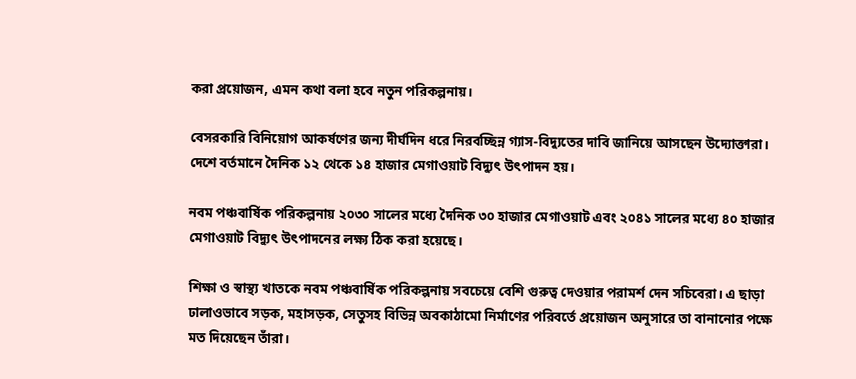করা প্রয়োজন, এমন কথা বলা হবে নতুন পরিকল্পনায়।

বেসরকারি বিনিয়োগ আকর্ষণের জন্য দীর্ঘদিন ধরে নিরবচ্ছিন্ন গ্যাস-বিদ্যুতের দাবি জানিয়ে আসছেন উদ্যোক্তারা। দেশে বর্তমানে দৈনিক ১২ থেকে ১৪ হাজার মেগাওয়াট বিদ্যুৎ উৎপাদন হয়।

নবম পঞ্চবার্ষিক পরিকল্পনায় ২০৩০ সালের মধ্যে দৈনিক ৩০ হাজার মেগাওয়াট এবং ২০৪১ সালের মধ্যে ৪০ হাজার মেগাওয়াট বিদ্যুৎ উৎপাদনের লক্ষ্য ঠিক করা হয়েছে।

শিক্ষা ও স্বাস্থ্য খাতকে নবম পঞ্চবার্ষিক পরিকল্পনায় সবচেয়ে বেশি গুরুত্ব দেওয়ার পরামর্শ দেন সচিবেরা। এ ছাড়া ঢালাওভাবে সড়ক, মহাসড়ক, সেতুসহ বিভিন্ন অবকাঠামো নির্মাণের পরিবর্তে প্রয়োজন অনুসারে তা বানানোর পক্ষে মত দিয়েছেন তাঁরা।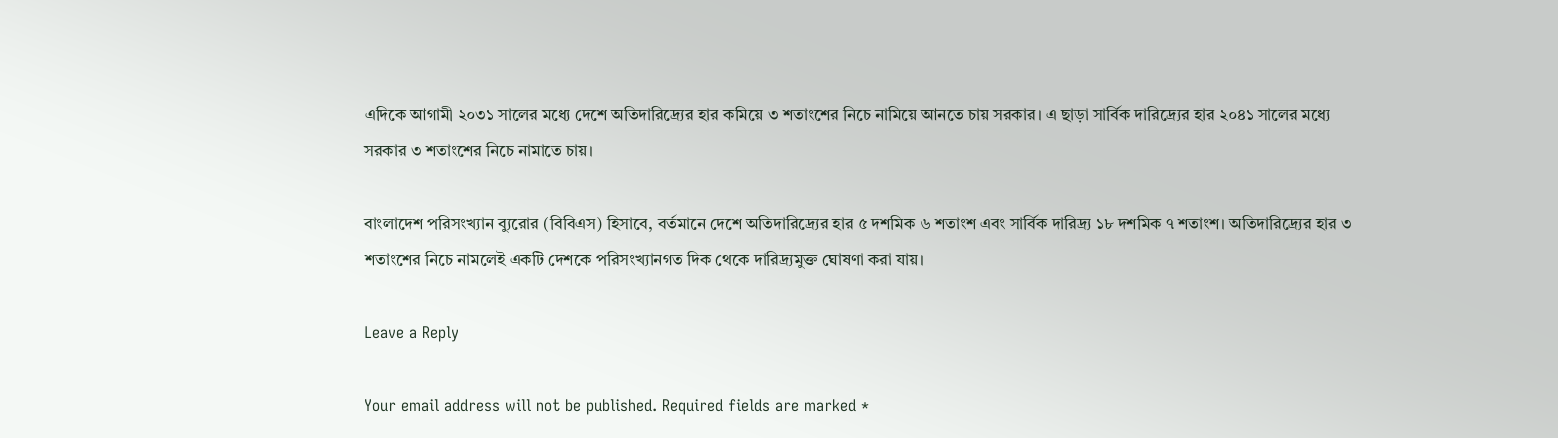এদিকে আগামী ২০৩১ সালের মধ্যে দেশে অতিদারিদ্র্যের হার কমিয়ে ৩ শতাংশের নিচে নামিয়ে আনতে চায় সরকার। এ ছাড়া সার্বিক দারিদ্র্যের হার ২০৪১ সালের মধ্যে সরকার ৩ শতাংশের নিচে নামাতে চায়।

বাংলাদেশ পরিসংখ্যান ব্যুরোর (বিবিএস) হিসাবে, বর্তমানে দেশে অতিদারিদ্র্যের হার ৫ দশমিক ৬ শতাংশ এবং সার্বিক দারিদ্র্য ১৮ দশমিক ৭ শতাংশ। অতিদারিদ্র্যের হার ৩ শতাংশের নিচে নামলেই একটি দেশকে পরিসংখ্যানগত দিক থেকে দারিদ্র্যমুক্ত ঘোষণা করা যায়।

Leave a Reply

Your email address will not be published. Required fields are marked *